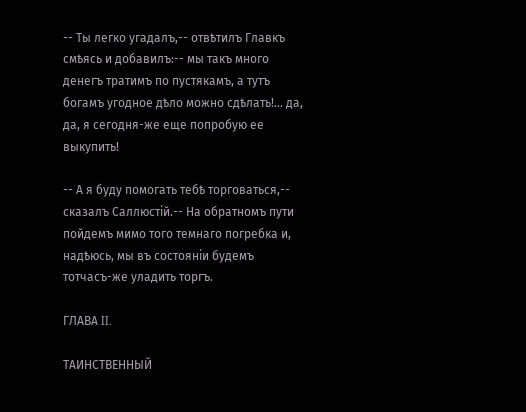-- Ты легко угадалъ,-- отвѣтилъ Главкъ смѣясь и добавилъ:-- мы такъ много денегъ тратимъ по пустякамъ, а тутъ богамъ угодное дѣло можно сдѣлать!... да, да, я сегодня-же еще попробую ее выкупить!

-- А я буду помогать тебѣ торговаться,-- сказалъ Саллюстій.-- На обратномъ пути пойдемъ мимо того темнаго погребка и, надѣюсь, мы въ состояніи будемъ тотчасъ-же уладить торгъ.

ГЛАВА II.

ТАИНСТВЕННЫЙ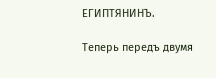ЕГИПТЯНИНЪ.

Теперь передъ двумя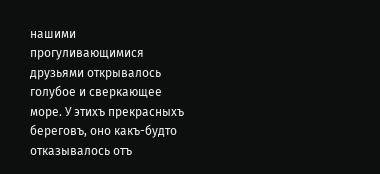нашими прогуливающимися друзьями открывалось голубое и сверкающее море. У этихъ прекрасныхъ береговъ, оно какъ-будто отказывалось отъ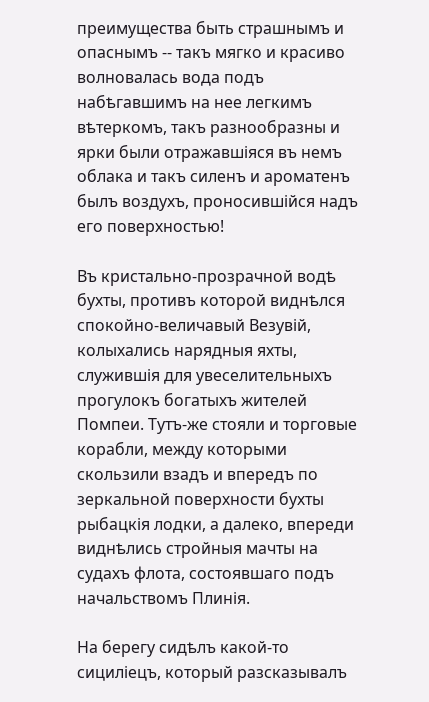преимущества быть страшнымъ и опаснымъ -- такъ мягко и красиво волновалась вода подъ набѣгавшимъ на нее легкимъ вѣтеркомъ, такъ разнообразны и ярки были отражавшіяся въ немъ облака и такъ силенъ и ароматенъ былъ воздухъ, проносившійся надъ его поверхностью!

Въ кристально-прозрачной водѣ бухты, противъ которой виднѣлся спокойно-величавый Везувій, колыхались нарядныя яхты, служившія для увеселительныхъ прогулокъ богатыхъ жителей Помпеи. Тутъ-же стояли и торговые корабли, между которыми скользили взадъ и впередъ по зеркальной поверхности бухты рыбацкія лодки, а далеко, впереди виднѣлись стройныя мачты на судахъ флота, состоявшаго подъ начальствомъ Плинія.

На берегу сидѣлъ какой-то сициліецъ, который разсказывалъ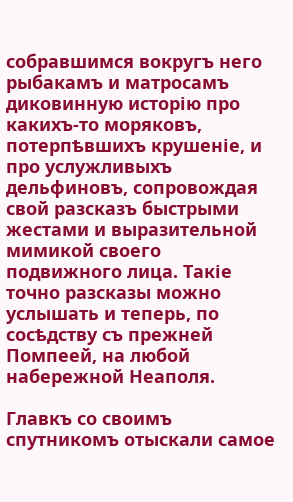собравшимся вокругъ него рыбакамъ и матросамъ диковинную исторію про какихъ-то моряковъ, потерпѣвшихъ крушеніе, и про услужливыхъ дельфиновъ, сопровождая свой разсказъ быстрыми жестами и выразительной мимикой своего подвижного лица. Такіе точно разсказы можно услышать и теперь, по сосѣдству съ прежней Помпеей, на любой набережной Неаполя.

Главкъ со своимъ спутникомъ отыскали самое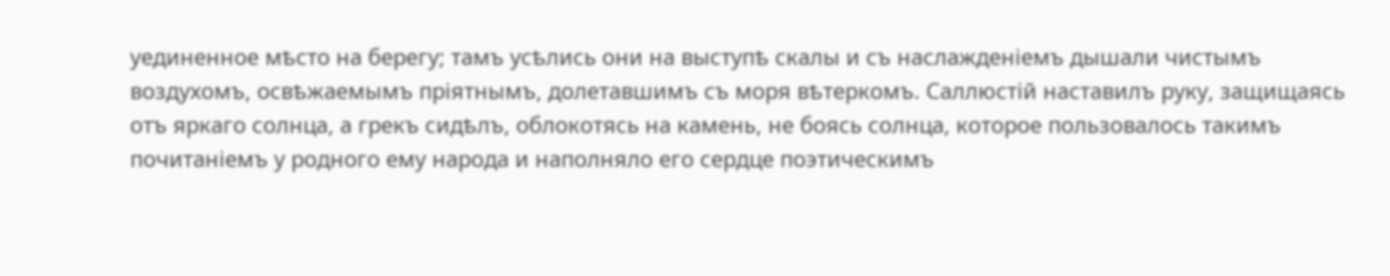уединенное мѣсто на берегу; тамъ усѣлись они на выступѣ скалы и съ наслажденіемъ дышали чистымъ воздухомъ, освѣжаемымъ пріятнымъ, долетавшимъ съ моря вѣтеркомъ. Саллюстій наставилъ руку, защищаясь отъ яркаго солнца, а грекъ сидѣлъ, облокотясь на камень, не боясь солнца, которое пользовалось такимъ почитаніемъ у родного ему народа и наполняло его сердце поэтическимъ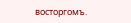восторгомъ.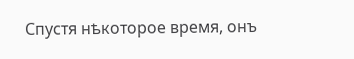Спустя нѣкоторое время, онъ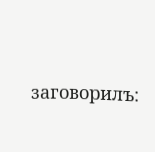заговорилъ: